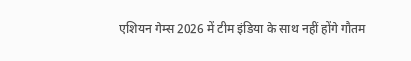एशियन गेम्स 2026 में टीम इंडिया के साथ नहीं होंगे गौतम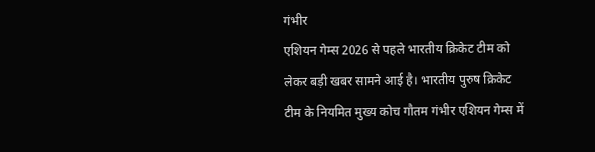गंभीर
एशियन गेम्स 2026 से पहले भारतीय क्रिकेट टीम को लेकर बड़ी खबर सामने आई है। भारतीय पुरुष क्रिकेट टीम के नियमित मुख्य कोच गौतम गंभीर एशियन गेम्स में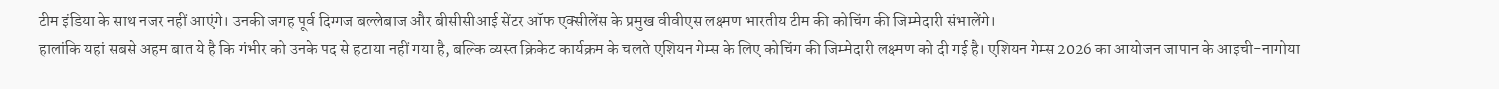टीम इंडिया के साथ नजर नहीं आएंगे। उनकी जगह पूर्व दिग्गज बल्लेबाज और बीसीसीआई सेंटर ऑफ एक्सीलेंस के प्रमुख वीवीएस लक्ष्मण भारतीय टीम की कोचिंग की जिम्मेदारी संभालेंगे।
हालांकि यहां सबसे अहम बात ये है कि गंभीर को उनके पद से हटाया नहीं गया है, बल्कि व्यस्त क्रिकेट कार्यक्रम के चलते एशियन गेम्स के लिए कोचिंग की जिम्मेदारी लक्ष्मण को दी गई है। एशियन गेम्स 2026 का आयोजन जापान के आइची-नागोया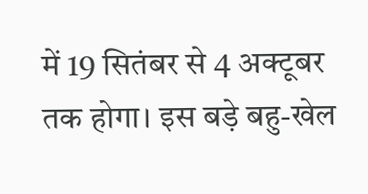में 19 सितंबर से 4 अक्टूबर तक होगा। इस बड़े बहु-खेल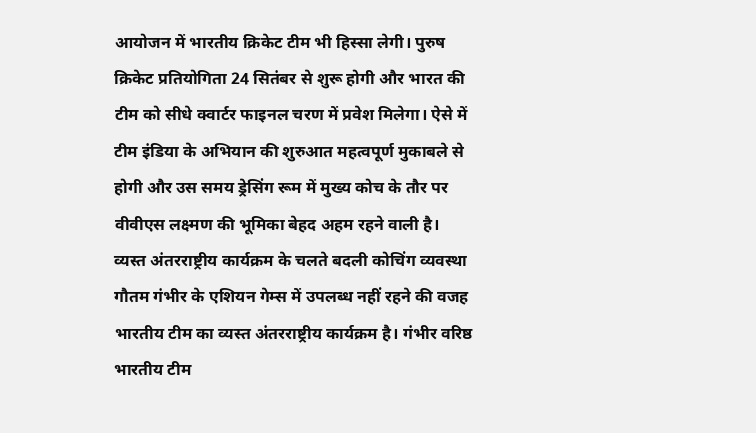आयोजन में भारतीय क्रिकेट टीम भी हिस्सा लेगी। पुरुष क्रिकेट प्रतियोगिता 24 सितंबर से शुरू होगी और भारत की टीम को सीधे क्वार्टर फाइनल चरण में प्रवेश मिलेगा। ऐसे में टीम इंडिया के अभियान की शुरुआत महत्वपूर्ण मुकाबले से होगी और उस समय ड्रेसिंग रूम में मुख्य कोच के तौर पर वीवीएस लक्ष्मण की भूमिका बेहद अहम रहने वाली है।
व्यस्त अंतरराष्ट्रीय कार्यक्रम के चलते बदली कोचिंग व्यवस्था
गौतम गंभीर के एशियन गेम्स में उपलब्ध नहीं रहने की वजह भारतीय टीम का व्यस्त अंतरराष्ट्रीय कार्यक्रम है। गंभीर वरिष्ठ भारतीय टीम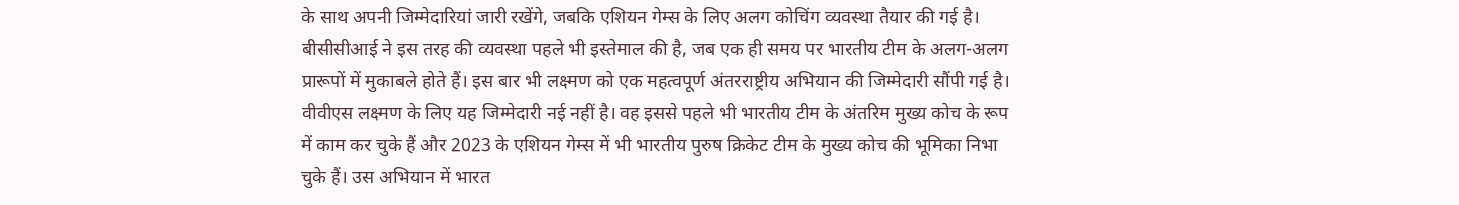के साथ अपनी जिम्मेदारियां जारी रखेंगे, जबकि एशियन गेम्स के लिए अलग कोचिंग व्यवस्था तैयार की गई है। बीसीसीआई ने इस तरह की व्यवस्था पहले भी इस्तेमाल की है, जब एक ही समय पर भारतीय टीम के अलग-अलग प्रारूपों में मुकाबले होते हैं। इस बार भी लक्ष्मण को एक महत्वपूर्ण अंतरराष्ट्रीय अभियान की जिम्मेदारी सौंपी गई है।
वीवीएस लक्ष्मण के लिए यह जिम्मेदारी नई नहीं है। वह इससे पहले भी भारतीय टीम के अंतरिम मुख्य कोच के रूप में काम कर चुके हैं और 2023 के एशियन गेम्स में भी भारतीय पुरुष क्रिकेट टीम के मुख्य कोच की भूमिका निभा चुके हैं। उस अभियान में भारत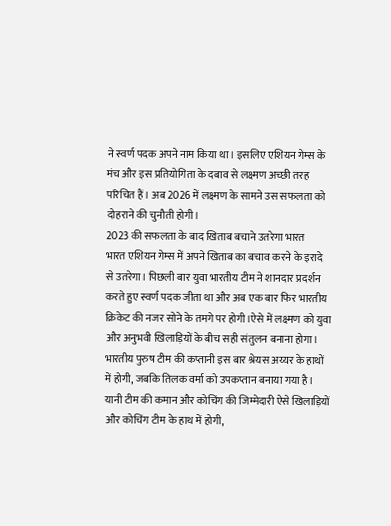ने स्वर्ण पदक अपने नाम किया था। इसलिए एशियन गेम्स के मंच और इस प्रतियोगिता के दबाव से लक्ष्मण अच्छी तरह परिचित हैं। अब 2026 में लक्ष्मण के सामने उस सफलता को दोहराने की चुनौती होगी।
2023 की सफलता के बाद खिताब बचाने उतरेगा भारत
भारत एशियन गेम्स में अपने खिताब का बचाव करने के इरादे से उतरेगा। पिछली बार युवा भारतीय टीम ने शानदार प्रदर्शन करते हुए स्वर्ण पदक जीता था और अब एक बार फिर भारतीय क्रिकेट की नजर सोने के तमगे पर होगी।ऐसे में लक्ष्मण को युवा और अनुभवी खिलाड़ियों के बीच सही संतुलन बनाना होगा। भारतीय पुरुष टीम की कप्तानी इस बार श्रेयस अय्यर के हाथों में होगी, जबकि तिलक वर्मा को उपकप्तान बनाया गया है।
यानी टीम की कमान और कोचिंग की जिम्मेदारी ऐसे खिलाड़ियों और कोचिंग टीम के हाथ में होगी,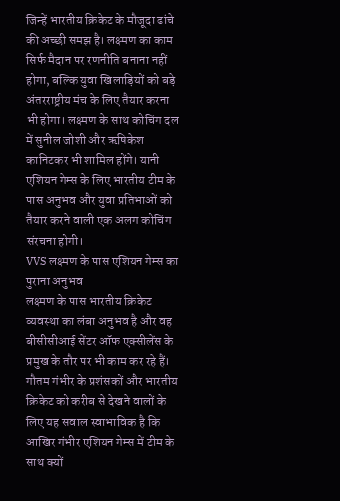जिन्हें भारतीय क्रिकेट के मौजूदा ढांचे की अच्छी समझ है। लक्ष्मण का काम सिर्फ मैदान पर रणनीति बनाना नहीं होगा, बल्कि युवा खिलाड़ियों को बड़े अंतरराष्ट्रीय मंच के लिए तैयार करना भी होगा। लक्ष्मण के साथ कोचिंग दल में सुनील जोशी और ऋषिकेश कानिटकर भी शामिल होंगे। यानी एशियन गेम्स के लिए भारतीय टीम के पास अनुभव और युवा प्रतिभाओं को तैयार करने वाली एक अलग कोचिंग संरचना होगी।
VVS लक्ष्मण के पास एशियन गेम्स का पुराना अनुभव
लक्ष्मण के पास भारतीय क्रिकेट व्यवस्था का लंबा अनुभव है और वह बीसीसीआई सेंटर ऑफ एक्सीलेंस के प्रमुख के तौर पर भी काम कर रहे हैं। गौतम गंभीर के प्रशंसकों और भारतीय क्रिकेट को करीब से देखने वालों के लिए यह सवाल स्वाभाविक है कि आखिर गंभीर एशियन गेम्स में टीम के साथ क्यों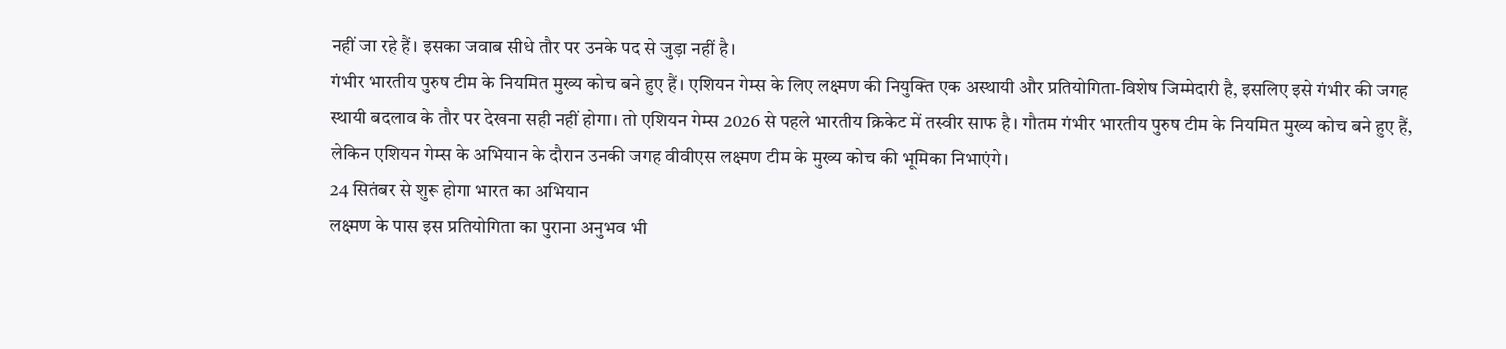नहीं जा रहे हैं। इसका जवाब सीधे तौर पर उनके पद से जुड़ा नहीं है।
गंभीर भारतीय पुरुष टीम के नियमित मुख्य कोच बने हुए हैं। एशियन गेम्स के लिए लक्ष्मण की नियुक्ति एक अस्थायी और प्रतियोगिता-विशेष जिम्मेदारी है, इसलिए इसे गंभीर की जगह स्थायी बदलाव के तौर पर देखना सही नहीं होगा। तो एशियन गेम्स 2026 से पहले भारतीय क्रिकेट में तस्वीर साफ है। गौतम गंभीर भारतीय पुरुष टीम के नियमित मुख्य कोच बने हुए हैं, लेकिन एशियन गेम्स के अभियान के दौरान उनकी जगह वीवीएस लक्ष्मण टीम के मुख्य कोच की भूमिका निभाएंगे।
24 सितंबर से शुरू होगा भारत का अभियान
लक्ष्मण के पास इस प्रतियोगिता का पुराना अनुभव भी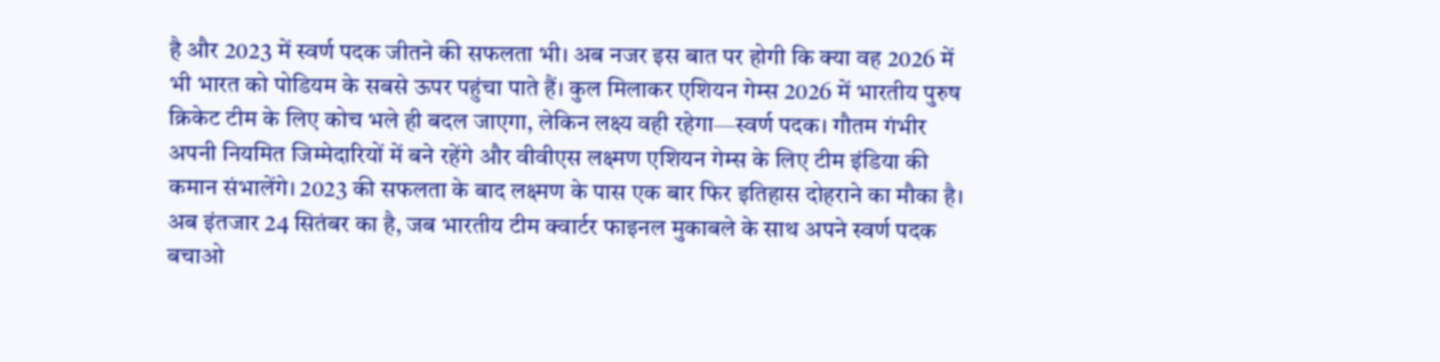है और 2023 में स्वर्ण पदक जीतने की सफलता भी। अब नजर इस बात पर होगी कि क्या वह 2026 में भी भारत को पोडियम के सबसे ऊपर पहुंचा पाते हैं। कुल मिलाकर एशियन गेम्स 2026 में भारतीय पुरुष क्रिकेट टीम के लिए कोच भले ही बदल जाएगा, लेकिन लक्ष्य वही रहेगा—स्वर्ण पदक। गौतम गंभीर अपनी नियमित जिम्मेदारियों में बने रहेंगे और वीवीएस लक्ष्मण एशियन गेम्स के लिए टीम इंडिया की कमान संभालेंगे। 2023 की सफलता के बाद लक्ष्मण के पास एक बार फिर इतिहास दोहराने का मौका है। अब इंतजार 24 सितंबर का है, जब भारतीय टीम क्वार्टर फाइनल मुकाबले के साथ अपने स्वर्ण पदक बचाओ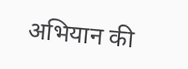अभियान की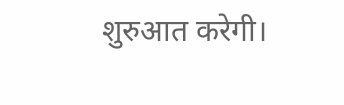शुरुआत करेगी।